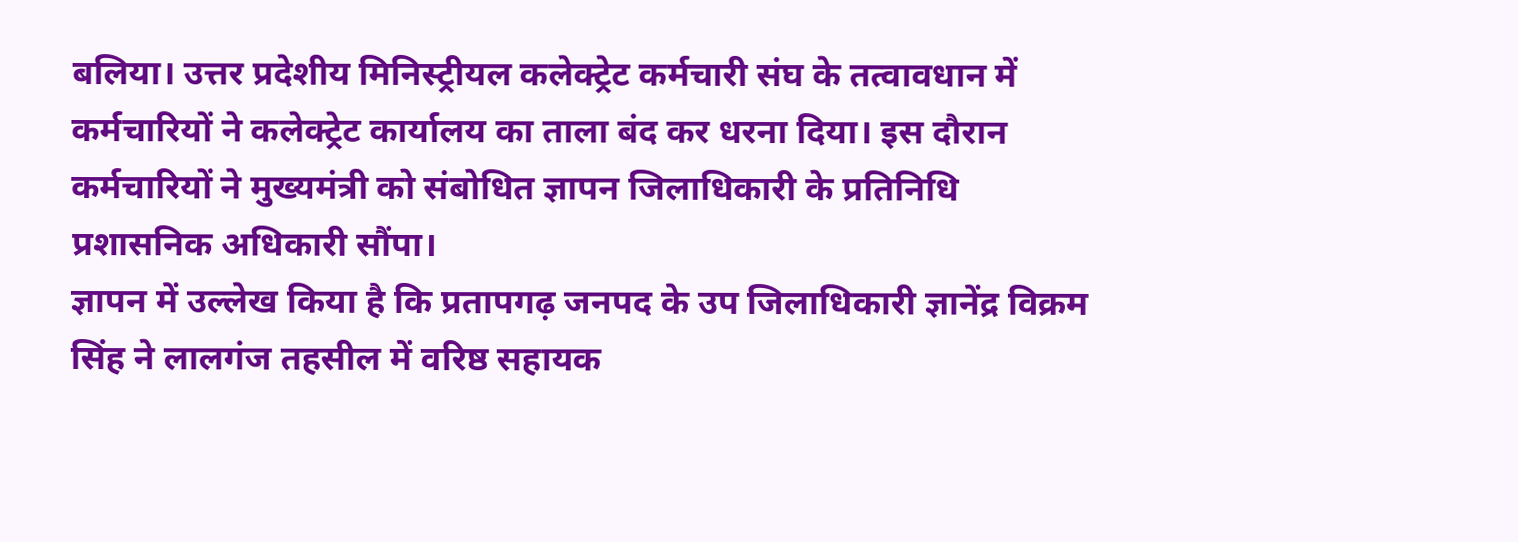बलिया। उत्तर प्रदेशीय मिनिस्ट्रीयल कलेक्ट्रेट कर्मचारी संघ के तत्वावधान में कर्मचारियों ने कलेक्ट्रेट कार्यालय का ताला बंद कर धरना दिया। इस दौरान कर्मचारियों ने मुख्यमंत्री को संबोधित ज्ञापन जिलाधिकारी के प्रतिनिधि प्रशासनिक अधिकारी सौंपा।
ज्ञापन में उल्लेख किया है कि प्रतापगढ़ जनपद के उप जिलाधिकारी ज्ञानेंद्र विक्रम सिंह ने लालगंज तहसील में वरिष्ठ सहायक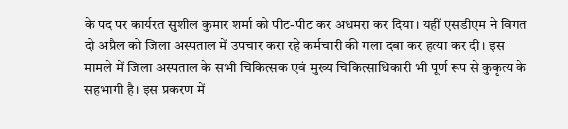के पद पर कार्यरत सुशील कुमार शर्मा को पीट-पीट कर अधमरा कर दिया। यहीं एसडीएम ने विगत दो अप्रैल को जिला अस्पताल में उपचार करा रहे कर्मचारी की गला दबा कर हत्या कर दी। इस मामले में जिला अस्पताल के सभी चिकित्सक एवं मुख्य चिकित्साधिकारी भी पूर्ण रूप से कुकृत्य के सहभागी है। इस प्रकरण में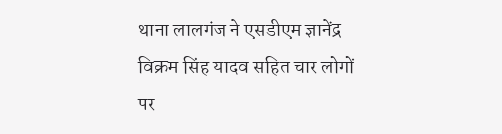थाना लालगंज ने एसडीएम ज्ञानेंद्र विक्रम सिंह यादव सहित चार लोगों पर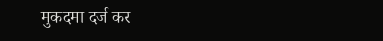मुकदमा दर्ज कर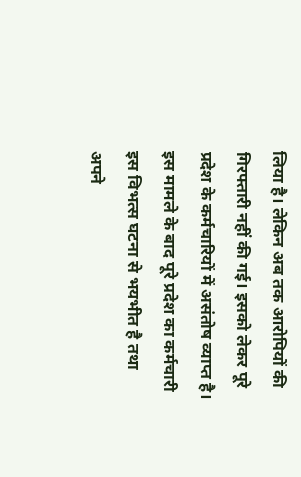लिया है। लेकिन अब तक आरोपियों की गिरफ्तारी नहीं की गई। इसको लेकर पूरे प्रदेश के कर्मचारियों में असंतोष व्याप्त है। इस मामले के बाद पूरे प्रदेश का कर्मचारी इस विभत्स घटना से भयभीत है तथा अपने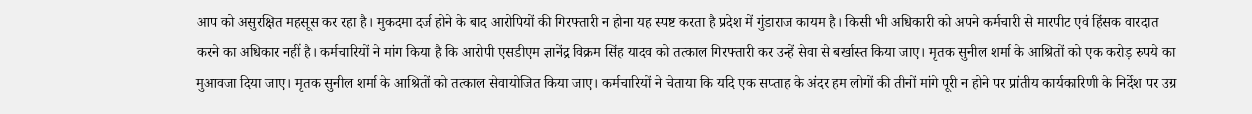आप को असुरक्षित महसूस कर रहा है। मुकदमा दर्ज होने के बाद आरोपियों की गिरफ्तारी न होना यह स्पष्ट करता है प्रदेश में गुंडाराज कायम है। किसी भी अधिकारी को अपने कर्मचारी से मारपीट एवं हिंसक वारदात करने का अधिकार नहीं है। कर्मचारियों ने मांग किया है कि आरोपी एसडीएम ज्ञानेंद्र विक्रम सिंह यादव को तत्काल गिरफ्तारी कर उन्हें सेवा से बर्खास्त किया जाए। मृतक सुनील शर्मा के आश्रितों को एक करोड़ रुपये का मुआवजा दिया जाए। मृतक सुनील शर्मा के आश्रितों को तत्काल सेवायोजित किया जाए। कर्मचारियों ने चेताया कि यदि एक सप्ताह के अंदर हम लोगों की तीनों मांगे पूरी न होने पर प्रांतीय कार्यकारिणी के निर्देश पर उग्र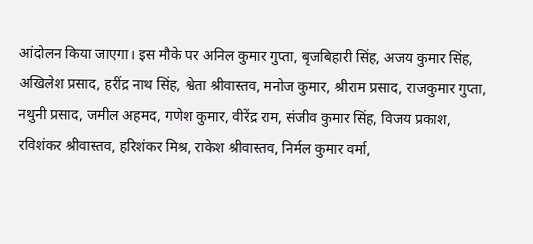आंदोलन किया जाएगा। इस मौके पर अनिल कुमार गुप्ता, बृजबिहारी सिंह, अजय कुमार सिंह, अखिलेश प्रसाद, हरींद्र नाथ सिंह, श्वेता श्रीवास्तव, मनोज कुमार, श्रीराम प्रसाद, राजकुमार गुप्ता, नथुनी प्रसाद, जमील अहमद, गणेश कुमार, वीरेंद्र राम, संजीव कुमार सिंह, विजय प्रकाश, रविशंकर श्रीवास्तव, हरिशंकर मिश्र, राकेश श्रीवास्तव, निर्मल कुमार वर्मा,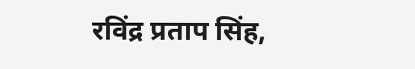रविंद्र प्रताप सिंह,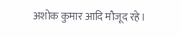अशोक कुमार आदि मौजूद रहे।